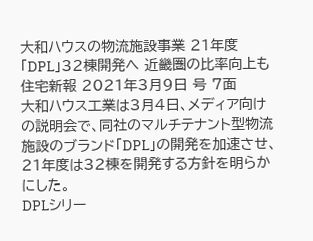大和ハウスの物流施設事業 21年度「DPL」32棟開発へ 近畿圏の比率向上も
住宅新報 2021年3月9日 号 7面
大和ハウス工業は3月4日、メディア向けの説明会で、同社のマルチテナント型物流施設のブランド「DPL」の開発を加速させ、21年度は32棟を開発する方針を明らかにした。
DPLシリー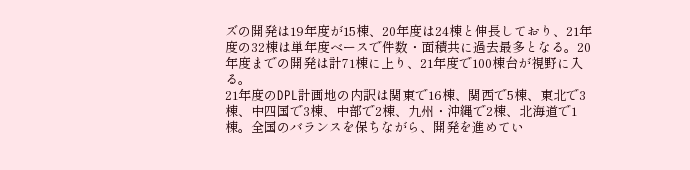ズの開発は19年度が15棟、20年度は24棟と伸長しており、21年度の32棟は単年度ベースで件数・面積共に過去最多となる。20年度までの開発は計71棟に上り、21年度で100棟台が視野に入る。
21年度のDPL計画地の内訳は関東で16棟、関西で5棟、東北で3棟、中四国で3棟、中部で2棟、九州・沖縄で2棟、北海道で1棟。全国のバランスを保ちながら、開発を進めてい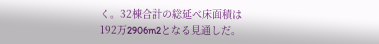く。32棟合計の総延べ床面積は192万2906m2となる見通しだ。